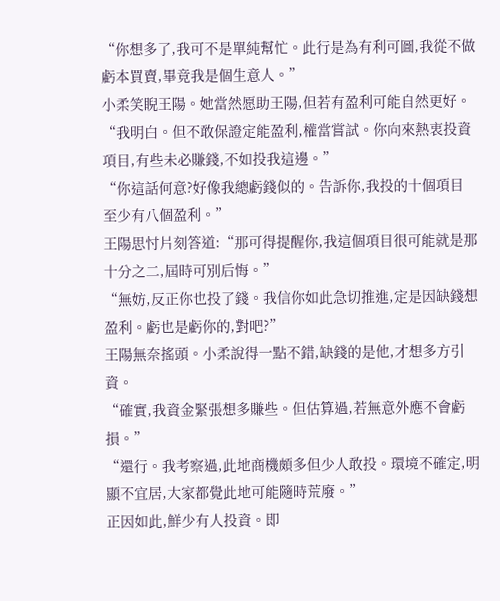“你想多了,我可不是單純幫忙。此行是為有利可圖,我從不做虧本買賣,畢竟我是個生意人。”
小柔笑睨王陽。她當然愿助王陽,但若有盈利可能自然更好。
“我明白。但不敢保證定能盈利,權當嘗試。你向來熱衷投資項目,有些未必賺錢,不如投我這邊。”
“你這話何意?好像我總虧錢似的。告訴你,我投的十個項目至少有八個盈利。”
王陽思忖片刻答道:“那可得提醒你,我這個項目很可能就是那十分之二,屆時可別后悔。”
“無妨,反正你也投了錢。我信你如此急切推進,定是因缺錢想盈利。虧也是虧你的,對吧?”
王陽無奈搖頭。小柔說得一點不錯,缺錢的是他,才想多方引資。
“確實,我資金緊張想多賺些。但估算過,若無意外應不會虧損。”
“還行。我考察過,此地商機頗多但少人敢投。環境不確定,明顯不宜居,大家都覺此地可能隨時荒廢。”
正因如此,鮮少有人投資。即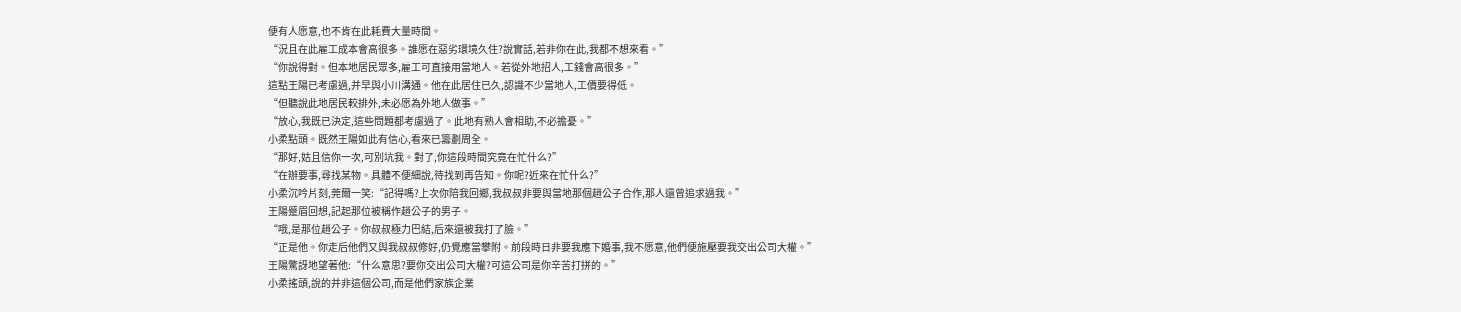便有人愿意,也不肯在此耗費大量時間。
“況且在此雇工成本會高很多。誰愿在惡劣環境久住?說實話,若非你在此,我都不想來看。”
“你說得對。但本地居民眾多,雇工可直接用當地人。若從外地招人,工錢會高很多。”
這點王陽已考慮過,并早與小川溝通。他在此居住已久,認識不少當地人,工價要得低。
“但聽說此地居民較排外,未必愿為外地人做事。”
“放心,我既已決定,這些問題都考慮過了。此地有熟人會相助,不必擔憂。”
小柔點頭。既然王陽如此有信心,看來已籌劃周全。
“那好,姑且信你一次,可別坑我。對了,你這段時間究竟在忙什么?”
“在辦要事,尋找某物。具體不便細說,待找到再告知。你呢?近來在忙什么?”
小柔沉吟片刻,莞爾一笑:“記得嗎?上次你陪我回鄉,我叔叔非要與當地那個趙公子合作,那人還曾追求過我。”
王陽蹙眉回想,記起那位被稱作趙公子的男子。
“哦,是那位趙公子。你叔叔極力巴結,后來還被我打了臉。”
“正是他。你走后他們又與我叔叔修好,仍覺應當攀附。前段時日非要我應下婚事,我不愿意,他們便施壓要我交出公司大權。”
王陽驚訝地望著他:“什么意思?要你交出公司大權?可這公司是你辛苦打拼的。”
小柔搖頭,說的并非這個公司,而是他們家族企業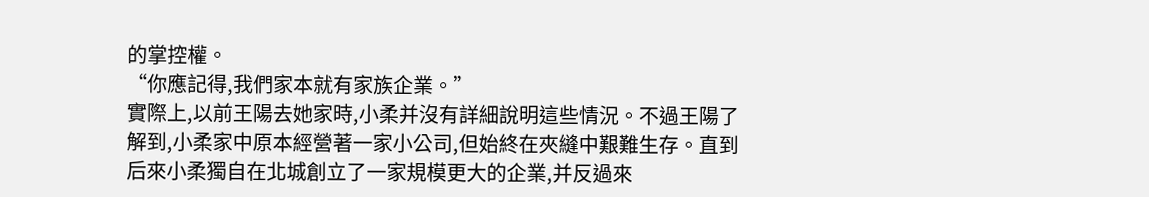的掌控權。
“你應記得,我們家本就有家族企業。”
實際上,以前王陽去她家時,小柔并沒有詳細說明這些情況。不過王陽了解到,小柔家中原本經營著一家小公司,但始終在夾縫中艱難生存。直到后來小柔獨自在北城創立了一家規模更大的企業,并反過來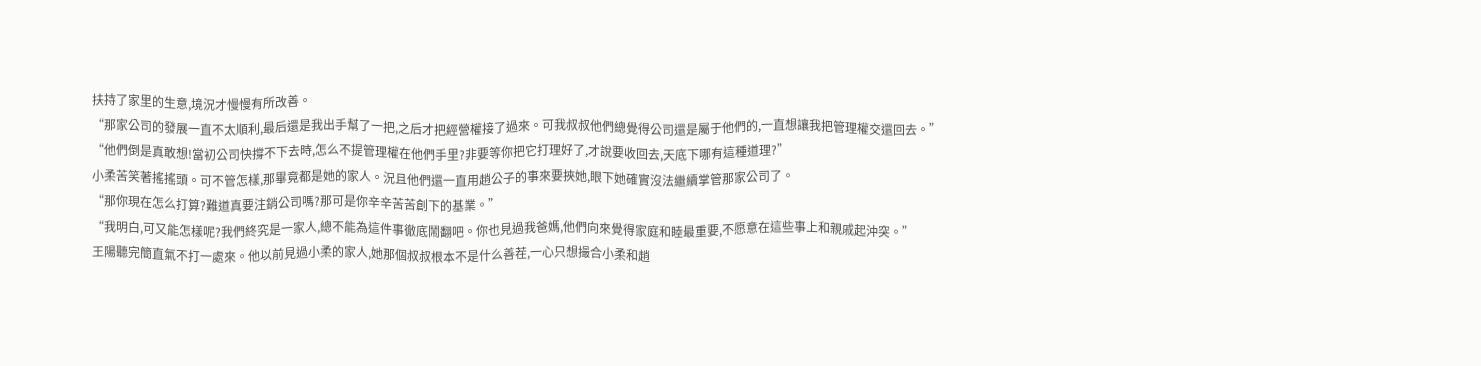扶持了家里的生意,境況才慢慢有所改善。
“那家公司的發展一直不太順利,最后還是我出手幫了一把,之后才把經營權接了過來。可我叔叔他們總覺得公司還是屬于他們的,一直想讓我把管理權交還回去。”
“他們倒是真敢想!當初公司快撐不下去時,怎么不提管理權在他們手里?非要等你把它打理好了,才說要收回去,天底下哪有這種道理?”
小柔苦笑著搖搖頭。可不管怎樣,那畢竟都是她的家人。況且他們還一直用趙公子的事來要挾她,眼下她確實沒法繼續掌管那家公司了。
“那你現在怎么打算?難道真要注銷公司嗎?那可是你辛辛苦苦創下的基業。”
“我明白,可又能怎樣呢?我們終究是一家人,總不能為這件事徹底鬧翻吧。你也見過我爸媽,他們向來覺得家庭和睦最重要,不愿意在這些事上和親戚起沖突。”
王陽聽完簡直氣不打一處來。他以前見過小柔的家人,她那個叔叔根本不是什么善茬,一心只想撮合小柔和趙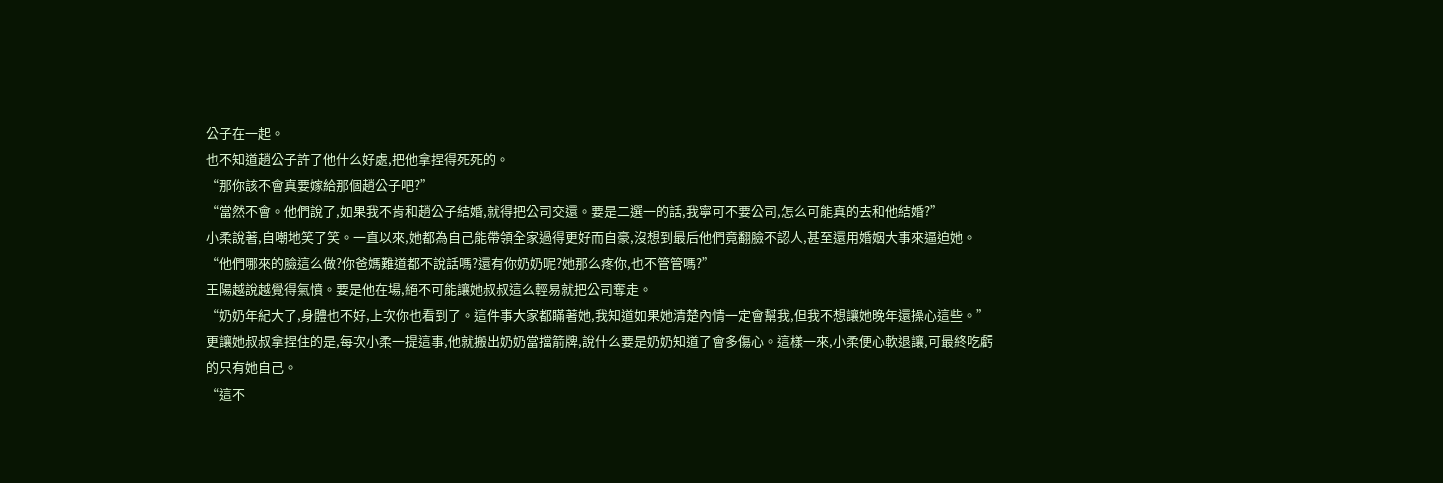公子在一起。
也不知道趙公子許了他什么好處,把他拿捏得死死的。
“那你該不會真要嫁給那個趙公子吧?”
“當然不會。他們說了,如果我不肯和趙公子結婚,就得把公司交還。要是二選一的話,我寧可不要公司,怎么可能真的去和他結婚?”
小柔說著,自嘲地笑了笑。一直以來,她都為自己能帶領全家過得更好而自豪,沒想到最后他們竟翻臉不認人,甚至還用婚姻大事來逼迫她。
“他們哪來的臉這么做?你爸媽難道都不說話嗎?還有你奶奶呢?她那么疼你,也不管管嗎?”
王陽越說越覺得氣憤。要是他在場,絕不可能讓她叔叔這么輕易就把公司奪走。
“奶奶年紀大了,身體也不好,上次你也看到了。這件事大家都瞞著她,我知道如果她清楚內情一定會幫我,但我不想讓她晚年還操心這些。”
更讓她叔叔拿捏住的是,每次小柔一提這事,他就搬出奶奶當擋箭牌,說什么要是奶奶知道了會多傷心。這樣一來,小柔便心軟退讓,可最終吃虧的只有她自己。
“這不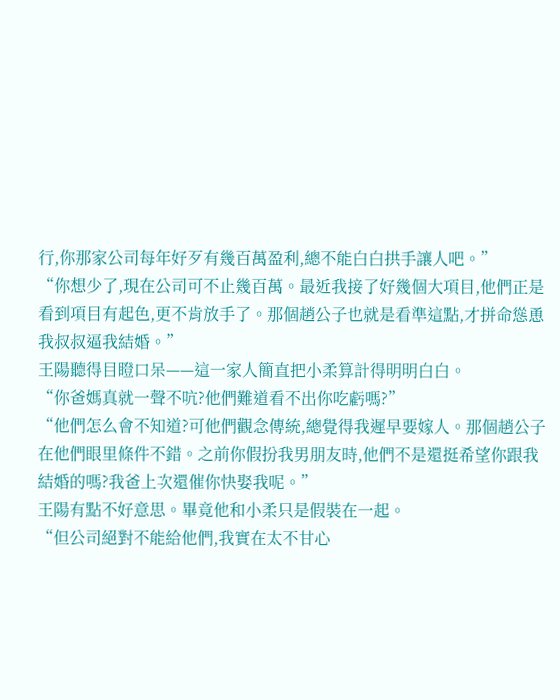行,你那家公司每年好歹有幾百萬盈利,總不能白白拱手讓人吧。”
“你想少了,現在公司可不止幾百萬。最近我接了好幾個大項目,他們正是看到項目有起色,更不肯放手了。那個趙公子也就是看準這點,才拼命慫恿我叔叔逼我結婚。”
王陽聽得目瞪口呆——這一家人簡直把小柔算計得明明白白。
“你爸媽真就一聲不吭?他們難道看不出你吃虧嗎?”
“他們怎么會不知道?可他們觀念傳統,總覺得我遲早要嫁人。那個趙公子在他們眼里條件不錯。之前你假扮我男朋友時,他們不是還挺希望你跟我結婚的嗎?我爸上次還催你快娶我呢。”
王陽有點不好意思。畢竟他和小柔只是假裝在一起。
“但公司絕對不能給他們,我實在太不甘心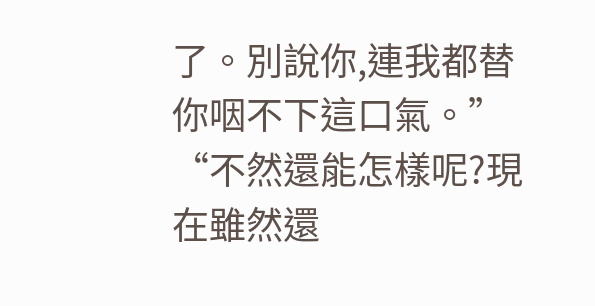了。別說你,連我都替你咽不下這口氣。”
“不然還能怎樣呢?現在雖然還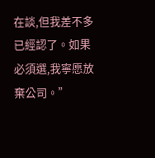在談,但我差不多已經認了。如果必須選,我寧愿放棄公司。”